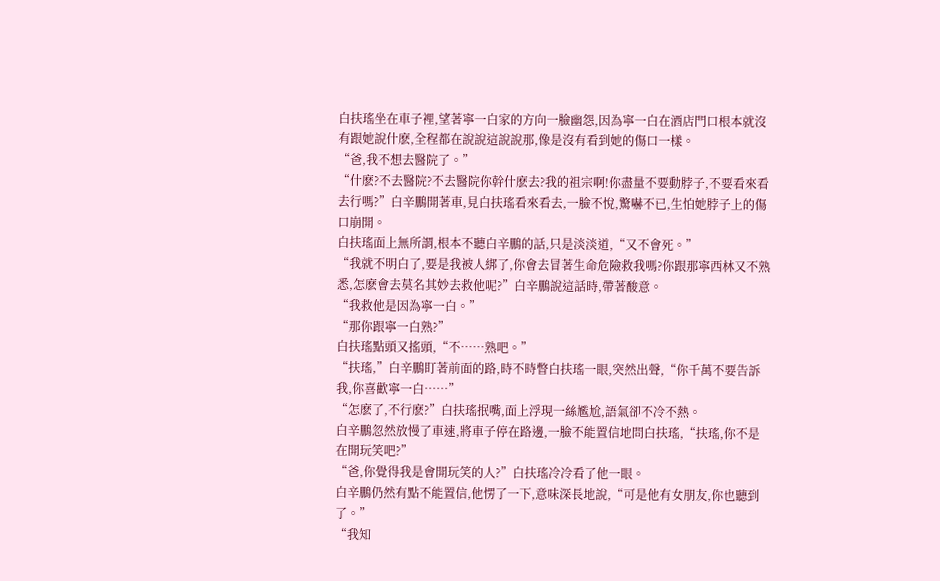白扶瑤坐在車子裡,望著寧一白家的方向一臉幽怨,因為寧一白在酒店門口根本就沒有跟她說什麽,全程都在說說這說說那,像是沒有看到她的傷口一樣。
“爸,我不想去醫院了。”
“什麽?不去醫院?不去醫院你幹什麽去?我的祖宗啊!你盡量不要動脖子,不要看來看去行嗎?”白辛鵬開著車,見白扶瑤看來看去,一臉不悅,驚嚇不已,生怕她脖子上的傷口崩開。
白扶瑤面上無所謂,根本不聽白辛鵬的話,只是淡淡道,“又不會死。”
“我就不明白了,要是我被人綁了,你會去冒著生命危險救我嗎?你跟那寧西林又不熟悉,怎麽會去莫名其妙去救他呢?”白辛鵬說這話時,帶著酸意。
“我救他是因為寧一白。”
“那你跟寧一白熟?”
白扶瑤點頭又搖頭,“不……熟吧。”
“扶瑤,”白辛鵬盯著前面的路,時不時瞥白扶瑤一眼,突然出聲,“你千萬不要告訴我,你喜歡寧一白……”
“怎麽了,不行麽?”白扶瑤抿嘴,面上浮現一絲尷尬,語氣卻不冷不熱。
白辛鵬忽然放慢了車速,將車子停在路邊,一臉不能置信地問白扶瑤,“扶瑤,你不是在開玩笑吧?”
“爸,你覺得我是會開玩笑的人?”白扶瑤冷冷看了他一眼。
白辛鵬仍然有點不能置信,他愣了一下,意味深長地說,“可是他有女朋友,你也聽到了。”
“我知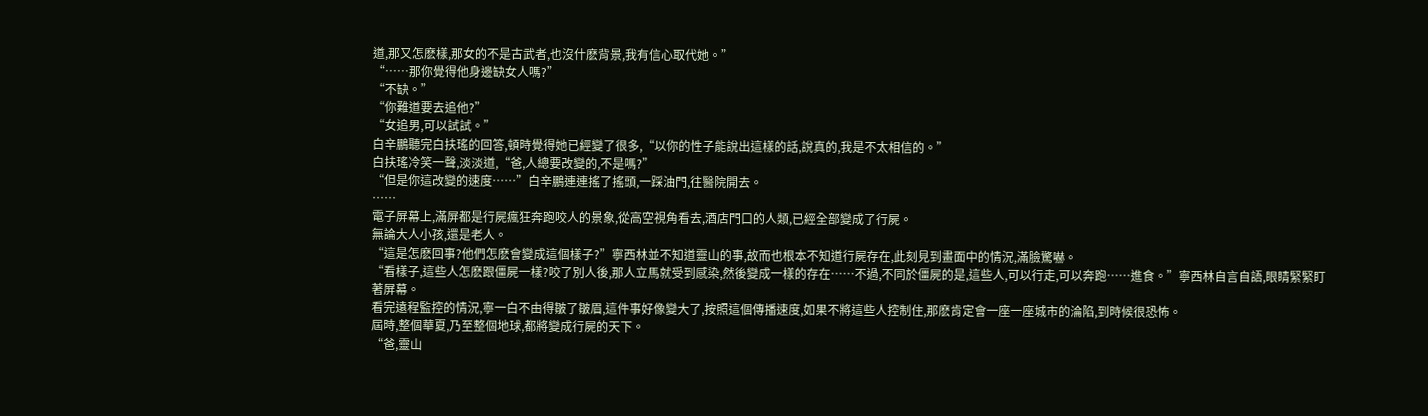道,那又怎麽樣,那女的不是古武者,也沒什麽背景,我有信心取代她。”
“……那你覺得他身邊缺女人嗎?”
“不缺。”
“你難道要去追他?”
“女追男,可以試試。”
白辛鵬聽完白扶瑤的回答,頓時覺得她已經變了很多,“以你的性子能說出這樣的話,說真的,我是不太相信的。”
白扶瑤冷笑一聲,淡淡道,“爸,人總要改變的,不是嗎?”
“但是你這改變的速度……”白辛鵬連連搖了搖頭,一踩油門,往醫院開去。
……
電子屏幕上,滿屏都是行屍瘋狂奔跑咬人的景象,從高空視角看去,酒店門口的人類,已經全部變成了行屍。
無論大人小孩,還是老人。
“這是怎麽回事?他們怎麽會變成這個樣子?”寧西林並不知道靈山的事,故而也根本不知道行屍存在,此刻見到畫面中的情況,滿臉驚嚇。
“看樣子,這些人怎麽跟僵屍一樣?咬了別人後,那人立馬就受到感染,然後變成一樣的存在……不過,不同於僵屍的是,這些人,可以行走,可以奔跑……進食。”寧西林自言自語,眼睛緊緊盯著屏幕。
看完遠程監控的情況,寧一白不由得皺了皺眉,這件事好像變大了,按照這個傳播速度,如果不將這些人控制住,那麽肯定會一座一座城市的淪陷,到時候很恐怖。
屆時,整個華夏,乃至整個地球,都將變成行屍的天下。
“爸,靈山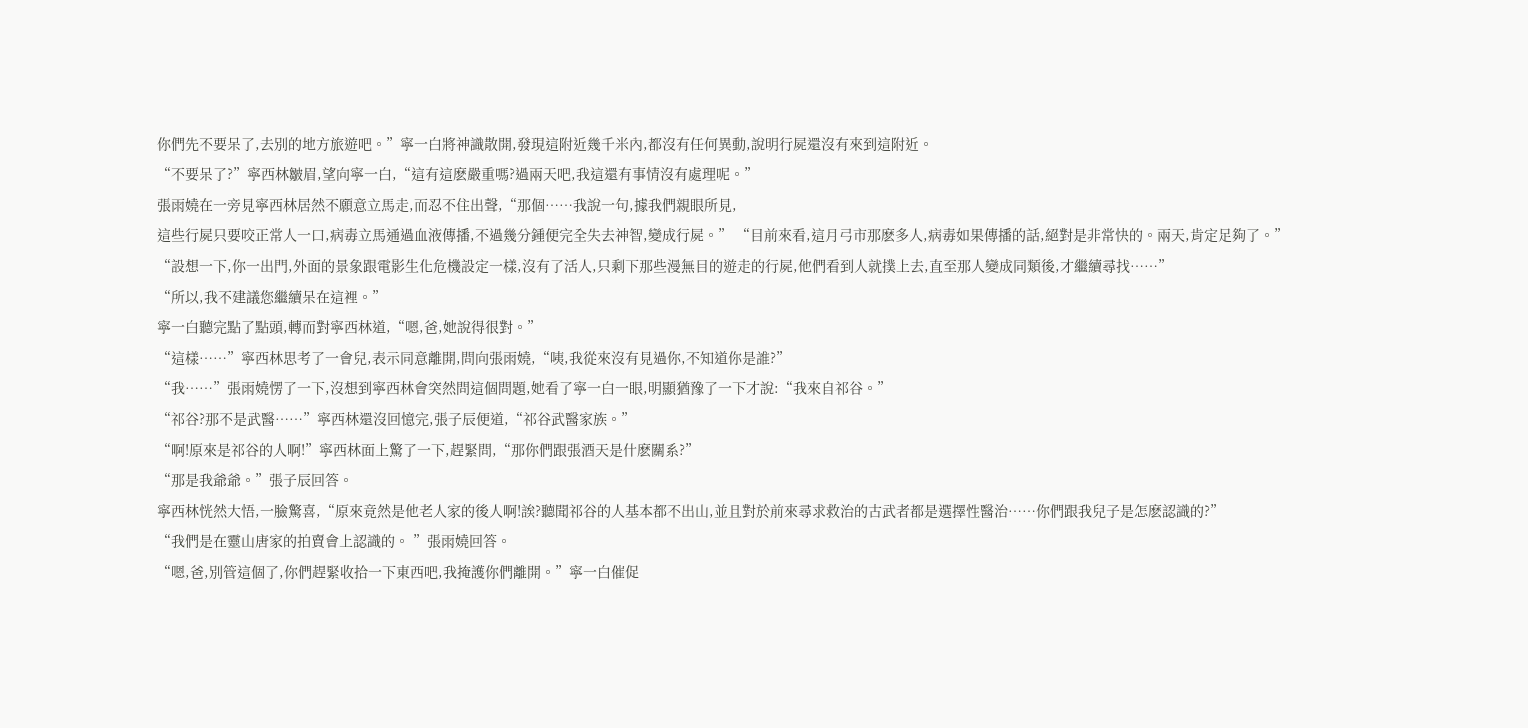你們先不要呆了,去別的地方旅遊吧。”寧一白將神識散開,發現這附近幾千米內,都沒有任何異動,說明行屍還沒有來到這附近。
“不要呆了?”寧西林皺眉,望向寧一白,“這有這麽嚴重嗎?過兩天吧,我這還有事情沒有處理呢。”
張雨嬈在一旁見寧西林居然不願意立馬走,而忍不住出聲,“那個……我說一句,據我們親眼所見,
這些行屍只要咬正常人一口,病毒立馬通過血液傳播,不過幾分鍾便完全失去神智,變成行屍。” “目前來看,這月弓市那麽多人,病毒如果傳播的話,絕對是非常快的。兩天,肯定足夠了。”
“設想一下,你一出門,外面的景象跟電影生化危機設定一樣,沒有了活人,只剩下那些漫無目的遊走的行屍,他們看到人就撲上去,直至那人變成同類後,才繼續尋找……”
“所以,我不建議您繼續呆在這裡。”
寧一白聽完點了點頭,轉而對寧西林道,“嗯,爸,她說得很對。”
“這樣……”寧西林思考了一會兒,表示同意離開,問向張雨嬈,“咦,我從來沒有見過你,不知道你是誰?”
“我……”張雨嬈愣了一下,沒想到寧西林會突然問這個問題,她看了寧一白一眼,明顯猶豫了一下才說:“我來自祁谷。”
“祁谷?那不是武醫……”寧西林還沒回憶完,張子辰便道,“祁谷武醫家族。”
“啊!原來是祁谷的人啊!”寧西林面上驚了一下,趕緊問,“那你們跟張酒天是什麽關系?”
“那是我爺爺。”張子辰回答。
寧西林恍然大悟,一臉驚喜,“原來竟然是他老人家的後人啊!誒?聽聞祁谷的人基本都不出山,並且對於前來尋求救治的古武者都是選擇性醫治……你們跟我兒子是怎麽認識的?”
“我們是在靈山唐家的拍賣會上認識的。 ”張雨嬈回答。
“嗯,爸,別管這個了,你們趕緊收拾一下東西吧,我掩護你們離開。”寧一白催促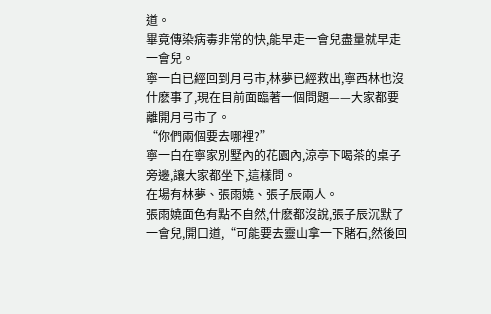道。
畢竟傳染病毒非常的快,能早走一會兒盡量就早走一會兒。
寧一白已經回到月弓市,林夢已經救出,寧西林也沒什麽事了,現在目前面臨著一個問題——大家都要離開月弓市了。
“你們兩個要去哪裡?”
寧一白在寧家別墅內的花園內,涼亭下喝茶的桌子旁邊,讓大家都坐下,這樣問。
在場有林夢、張雨嬈、張子辰兩人。
張雨嬈面色有點不自然,什麽都沒說,張子辰沉默了一會兒,開口道,“可能要去靈山拿一下賭石,然後回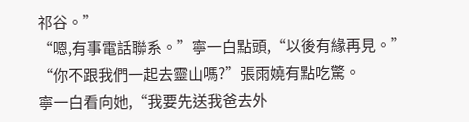祁谷。”
“嗯,有事電話聯系。”寧一白點頭,“以後有緣再見。”
“你不跟我們一起去靈山嗎?”張雨嬈有點吃驚。
寧一白看向她,“我要先送我爸去外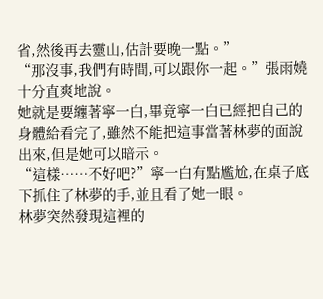省,然後再去靈山,估計要晚一點。”
“那沒事,我們有時間,可以跟你一起。”張雨嬈十分直爽地說。
她就是要纏著寧一白,畢竟寧一白已經把自己的身體給看完了,雖然不能把這事當著林夢的面說出來,但是她可以暗示。
“這樣……不好吧?”寧一白有點尷尬,在桌子底下抓住了林夢的手,並且看了她一眼。
林夢突然發現這裡的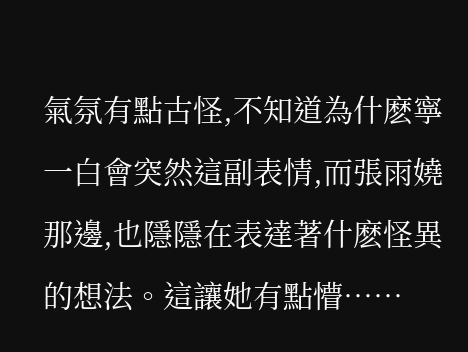氣氛有點古怪,不知道為什麽寧一白會突然這副表情,而張雨嬈那邊,也隱隱在表達著什麽怪異的想法。這讓她有點懵……